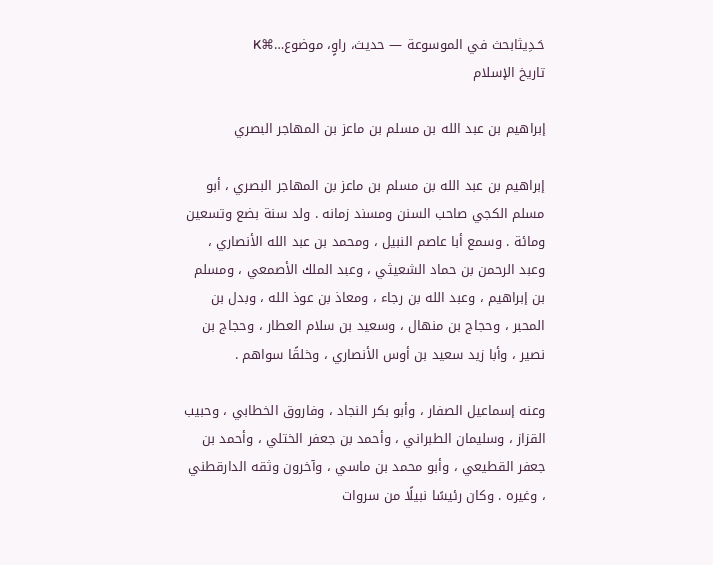حَـدِيثابحث في الموسوعة — حديث، راوٍ، موضوع…⌘K
تاريخ الإسلام

إبراهيم بن عبد الله بن مسلم بن ماعز بن المهاجر البصري

إبراهيم بن عبد الله بن مسلم بن ماعز بن المهاجر البصري ، أبو مسلم الكجي صاحب السنن ومسند زمانه . ولد سنة بضع وتسعين ومائة . وسمع أبا عاصم النبيل ، ومحمد بن عبد الله الأنصاري ، وعبد الرحمن بن حماد الشعيثي ، وعبد الملك الأصمعي ، ومسلم بن إبراهيم ، وعبد الله بن رجاء ، ومعاذ بن عوذ الله ، وبدل بن المحبر ، وحجاج بن منهال ، وسعيد بن سلام العطار ، وحجاج بن نصير ، وأبا زيد سعيد بن أوس الأنصاري ، وخلقًا سواهم .

وعنه إسماعيل الصفار ، وأبو بكر النجاد ، وفاروق الخطابي ، وحبيب القزاز ، وسليمان الطبراني ، وأحمد بن جعفر الختلي ، وأحمد بن جعفر القطيعي ، وأبو محمد بن ماسي ، وآخرون وثقه الدارقطني ، وغيره . وكان رئيسًا نبيلًا من سروات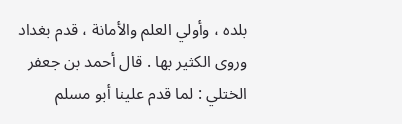بلده ، وأولي العلم والأمانة ، قدم بغداد وروى الكثير بها . قال أحمد بن جعفر الختلي : لما قدم علينا أبو مسلم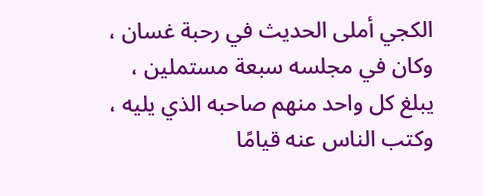الكجي أملى الحديث في رحبة غسان ، وكان في مجلسه سبعة مستملين ، يبلغ كل واحد منهم صاحبه الذي يليه ، وكتب الناس عنه قيامًا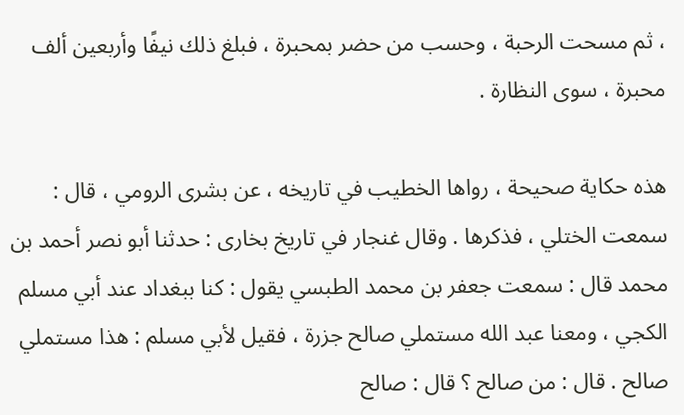، ثم مسحت الرحبة ، وحسب من حضر بمحبرة ، فبلغ ذلك نيفًا وأربعين ألف محبرة ، سوى النظارة .

هذه حكاية صحيحة ، رواها الخطيب في تاريخه ، عن بشرى الرومي ، قال : سمعت الختلي ، فذكرها . وقال غنجار في تاريخ بخارى : حدثنا أبو نصر أحمد بن محمد قال : سمعت جعفر بن محمد الطبسي يقول : كنا ببغداد عند أبي مسلم الكجي ، ومعنا عبد الله مستملي صالح جزرة ، فقيل لأبي مسلم : هذا مستملي صالح . قال : من صالح ؟ قال : صالح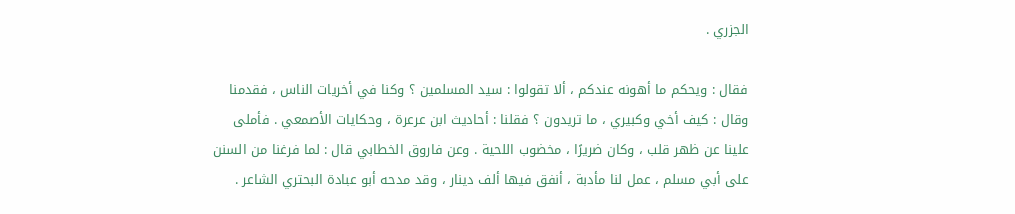الجزري .

فقال : ويحكم ما أهونه عندكم ، ألا تقولوا : سيد المسلمين ؟ وكنا في أخريات الناس ، فقدمنا وقال : كيف أخي وكبيري ، ما تريدون ؟ فقلنا : أحاديث ابن عرعرة ، وحكايات الأصمعي . فأملى علينا عن ظهر قلب ، وكان ضريرًا ، مخضوب اللحية . وعن فاروق الخطابي قال : لما فرغنا من السنن على أبي مسلم ، عمل لنا مأدبة ، أنفق فيها ألف دينار ، وقد مدحه أبو عبادة البحتري الشاعر .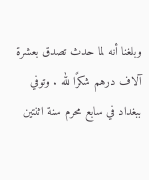وبلغنا أنه لما حدث تصدق بعشرة آلاف درهم شكرًا لله . وتوفي ببغداد في سابع محرم سنة اثنتين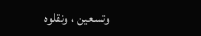وتسعين ، ونقلوه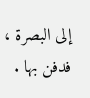إلى البصرة ، فدفن بها .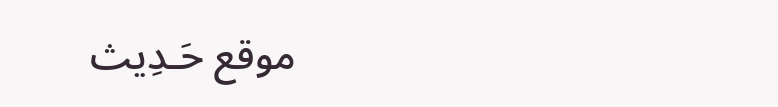موقع حَـدِيث